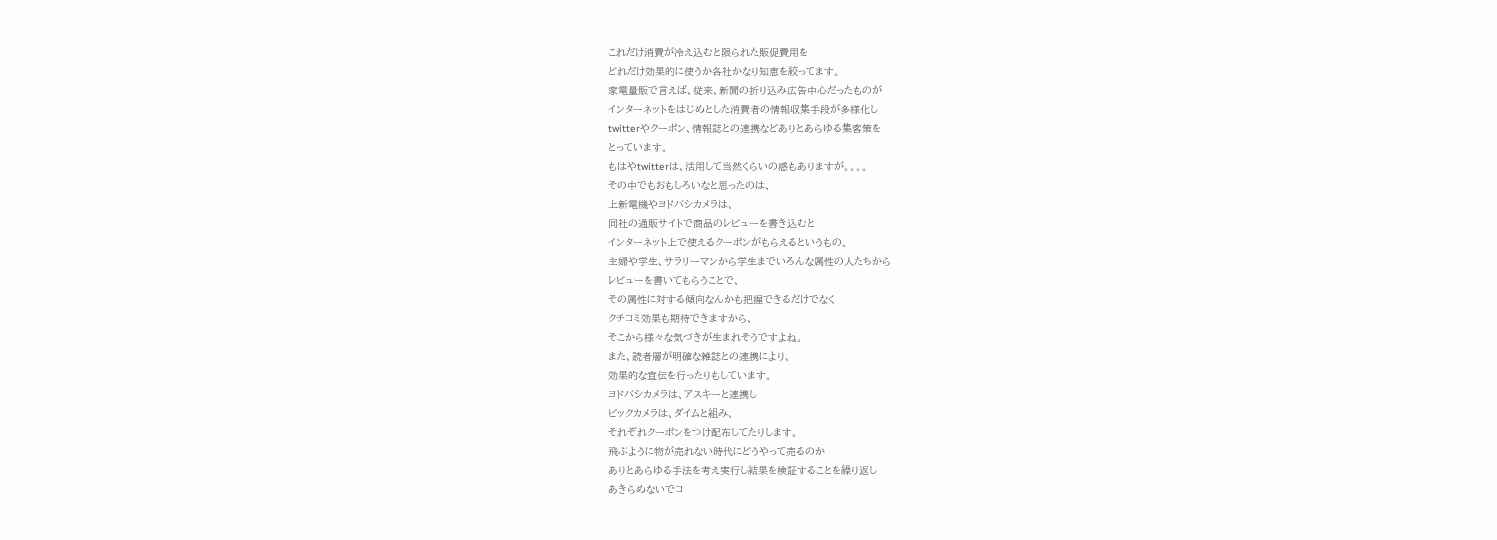これだけ消費が冷え込むと限られた販促費用を
どれだけ効果的に使うか各社かなり知恵を絞ってます。
家電量販で言えば、従来、新聞の折り込み広告中心だったものが
インターネットをはじめとした消費者の情報収集手段が多様化し
twitterやクーポン、情報誌との連携などありとあらゆる集客策を
とっています。
もはやtwitterは、活用して当然くらいの感もありますが。。。。
その中でもおもしろいなと思ったのは、
上新電機やヨドバシカメラは、
同社の通販サイトで商品のレビューを書き込むと
インターネット上で使えるクーポンがもらえるというもの。
主婦や学生、サラリーマンから学生までいろんな属性の人たちから
レビューを書いてもらうことで、
その属性に対する傾向なんかも把握できるだけでなく
クチコミ効果も期待できますから、
そこから様々な気づきが生まれそうですよね。
また、読者層が明確な雑誌との連携により、
効果的な宣伝を行ったりもしています。
ヨドバシカメラは、アスキーと連携し
ビックカメラは、ダイムと組み、
それぞれクーポンをつけ配布してたりします。
飛ぶように物が売れない時代にどうやって売るのか
ありとあらゆる手法を考え実行し結果を検証することを繰り返し
あきらめないでコ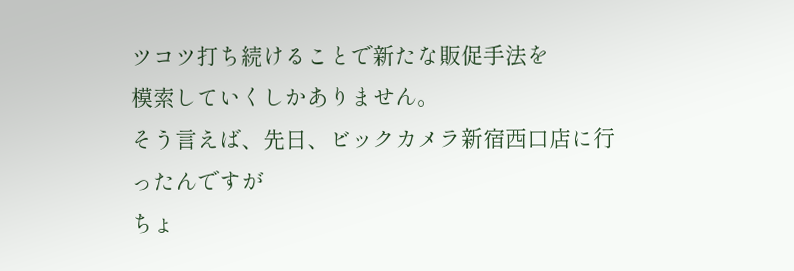ツコツ打ち続けることで新たな販促手法を
模索していくしかありません。
そう言えば、先日、ビックカメラ新宿西口店に行ったんですが
ちょ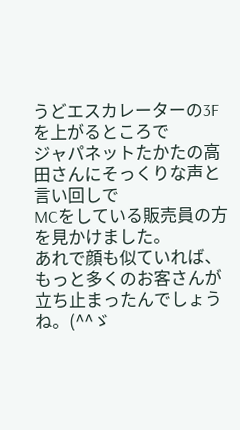うどエスカレーターの3Fを上がるところで
ジャパネットたかたの高田さんにそっくりな声と言い回しで
MCをしている販売員の方を見かけました。
あれで顔も似ていれば、
もっと多くのお客さんが立ち止まったんでしょうね。(^^ゞ